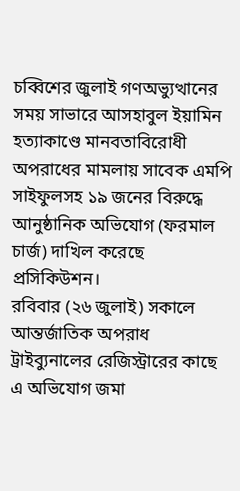চব্বিশের জুলাই গণঅভ্যুত্থানের সময় সাভারে আসহাবুল ইয়ামিন হত্যাকাণ্ডে মানবতাবিরোধী অপরাধের মামলায় সাবেক এমপি সাইফুলসহ ১৯ জনের বিরুদ্ধে আনুষ্ঠানিক অভিযোগ (ফরমাল চার্জ) দাখিল করেছে প্রসিকিউশন।
রবিবার (২৬ জুলাই) সকালে আন্তর্জাতিক অপরাধ ট্রাইব্যুনালের রেজিস্ট্রারের কাছে এ অভিযোগ জমা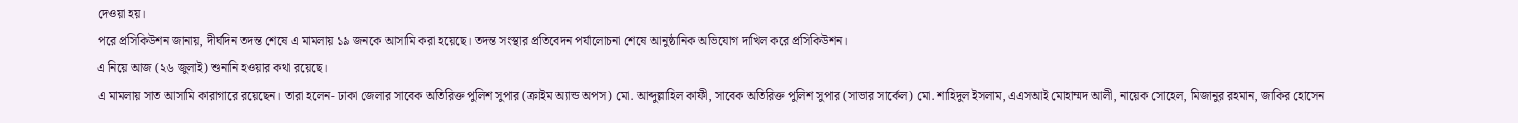দেওয়া হয়।
পরে প্রসিকিউশন জানায়, দীর্ঘদিন তদন্ত শেষে এ মামলায় ১৯ জনকে আসামি করা হয়েছে। তদন্ত সংস্থার প্রতিবেদন পর্যালোচনা শেষে আনুষ্ঠানিক অভিযোগ দাখিল করে প্রসিকিউশন।
এ নিয়ে আজ (২৬ জুলাই) শুনানি হওয়ার কথা রয়েছে।
এ মামলায় সাত আসামি কারাগারে রয়েছেন। তারা হলেন- ঢাকা জেলার সাবেক অতিরিক্ত পুলিশ সুপার (ক্রাইম অ্যান্ড অপস) মো. আব্দুল্লাহিল কাফী, সাবেক অতিরিক্ত পুলিশ সুপার (সাভার সার্কেল) মো. শাহিদুল ইসলাম, এএসআই মোহাম্মদ আলী, নায়েক সোহেল, মিজানুর রহমান, জাকির হোসেন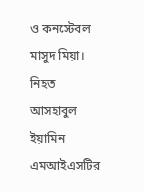ও কনস্টেবল মাসুদ মিয়া।
নিহত আসহাবুল ইয়ামিন এমআইএসটির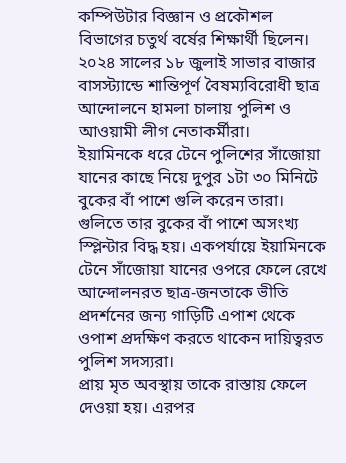কম্পিউটার বিজ্ঞান ও প্রকৌশল বিভাগের চতুর্থ বর্ষের শিক্ষার্থী ছিলেন। ২০২৪ সালের ১৮ জুলাই সাভার বাজার বাসস্ট্যান্ডে শান্তিপূর্ণ বৈষম্যবিরোধী ছাত্র আন্দোলনে হামলা চালায় পুলিশ ও আওয়ামী লীগ নেতাকর্মীরা।
ইয়ামিনকে ধরে টেনে পুলিশের সাঁজোয়া যানের কাছে নিয়ে দুপুর ১টা ৩০ মিনিটে বুকের বাঁ পাশে গুলি করেন তারা। গুলিতে তার বুকের বাঁ পাশে অসংখ্য স্প্লিন্টার বিদ্ধ হয়। একপর্যায়ে ইয়ামিনকে টেনে সাঁজোয়া যানের ওপরে ফেলে রেখে আন্দোলনরত ছাত্র-জনতাকে ভীতি প্রদর্শনের জন্য গাড়িটি এপাশ থেকে ওপাশ প্রদক্ষিণ করতে থাকেন দায়িত্বরত পুলিশ সদস্যরা।
প্রায় মৃত অবস্থায় তাকে রাস্তায় ফেলে দেওয়া হয়। এরপর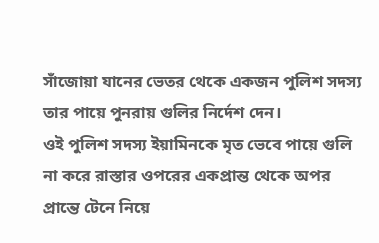সাঁজোয়া যানের ভেতর থেকে একজন পুলিশ সদস্য তার পায়ে পুনরায় গুলির নির্দেশ দেন।
ওই পুলিশ সদস্য ইয়ামিনকে মৃত ভেবে পায়ে গুলি না করে রাস্তার ওপরের একপ্রান্ত থেকে অপর প্রান্তে টেনে নিয়ে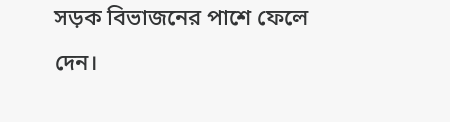সড়ক বিভাজনের পাশে ফেলে দেন।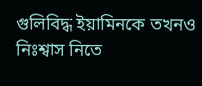গুলিবিদ্ধ ইয়ামিনকে তখনও নিঃশ্বাস নিতে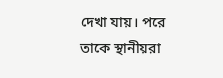দেখা যায়। পরে তাকে স্থানীয়রা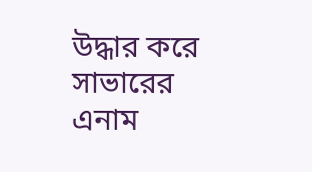উদ্ধার করে সাভারের এনাম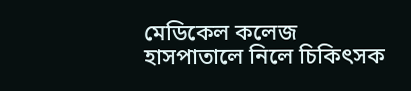মেডিকেল কলেজ হাসপাতালে নিলে চিকিৎসক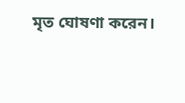মৃত ঘোষণা করেন।